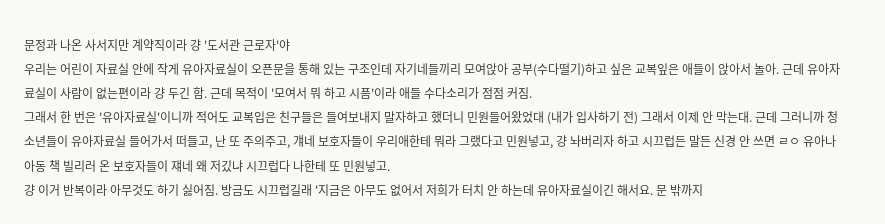문정과 나온 사서지만 계약직이라 걍 '도서관 근로자'야
우리는 어린이 자료실 안에 작게 유아자료실이 오픈문을 통해 있는 구조인데 자기네들끼리 모여앉아 공부(수다떨기)하고 싶은 교복잎은 애들이 앉아서 놀아. 근데 유아자료실이 사람이 없는편이라 걍 두긴 함. 근데 목적이 '모여서 뭐 하고 시픔'이라 애들 수다소리가 점점 커짐.
그래서 한 번은 '유아자료실'이니까 적어도 교복입은 친구들은 들여보내지 말자하고 했더니 민원들어왔었대 (내가 입사하기 전) 그래서 이제 안 막는대. 근데 그러니까 청소년들이 유아자료실 들어가서 떠들고, 난 또 주의주고, 걔네 보호자들이 우리애한테 뭐라 그랬다고 민원넣고, 걍 놔버리자 하고 시끄럽든 말든 신경 안 쓰면 ㄹㅇ 유아나 아동 책 빌리러 온 보호자들이 쟤네 왜 저깄냐 시끄럽다 나한테 또 민원넣고.
걍 이거 반복이라 아무것도 하기 싫어짐. 방금도 시끄럽길래 '지금은 아무도 없어서 저희가 터치 안 하는데 유아자료실이긴 해서요. 문 밖까지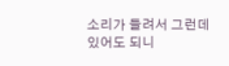소리가 들려서 그런데 있어도 되니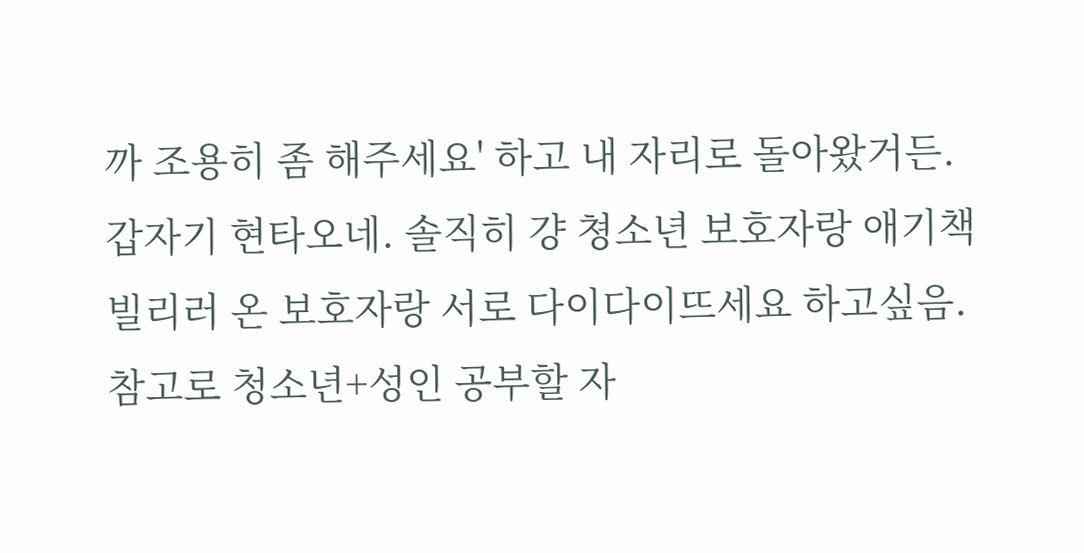까 조용히 좀 해주세요' 하고 내 자리로 돌아왔거든. 갑자기 현타오네. 솔직히 걍 쳥소년 보호자랑 애기책 빌리러 온 보호자랑 서로 다이다이뜨세요 하고싶음.
참고로 청소년+성인 공부할 자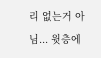리 없는거 아님... 윗층에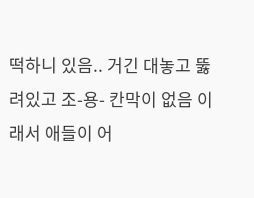떡하니 있음.. 거긴 대놓고 뚫려있고 조-용- 칸막이 없음 이래서 애들이 어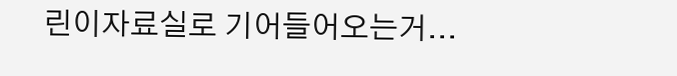린이자료실로 기어들어오는거...